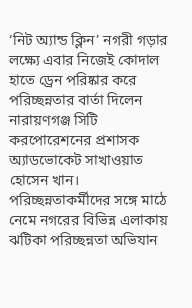‘নিট অ্যান্ড ক্লিন’ নগরী গড়ার লক্ষ্যে এবার নিজেই কোদাল হাতে ড্রেন পরিষ্কার করে পরিচ্ছন্নতার বার্তা দিলেন নারায়ণগঞ্জ সিটি করপোরেশনের প্রশাসক অ্যাডভোকেট সাখাওয়াত হোসেন খান। পরিচ্ছন্নতাকর্মীদের সঙ্গে মাঠে নেমে নগরের বিভিন্ন এলাকায় ঝটিকা পরিচ্ছন্নতা অভিযান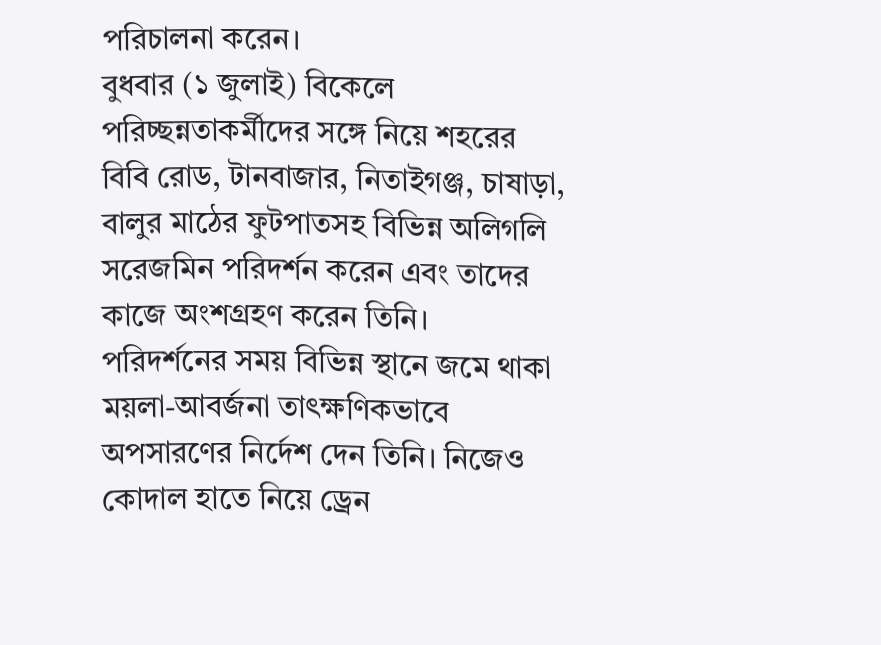পরিচালনা করেন।
বুধবার (১ জুলাই) বিকেলে পরিচ্ছন্নতাকর্মীদের সঙ্গে নিয়ে শহরের বিবি রোড, টানবাজার, নিতাইগঞ্জ, চাষাড়া, বালুর মাঠের ফুটপাতসহ বিভিন্ন অলিগলি সরেজমিন পরিদর্শন করেন এবং তাদের কাজে অংশগ্রহণ করেন তিনি।
পরিদর্শনের সময় বিভিন্ন স্থানে জমে থাকা ময়লা-আবর্জনা তাৎক্ষণিকভাবে অপসারণের নির্দেশ দেন তিনি। নিজেও কোদাল হাতে নিয়ে ড্রেন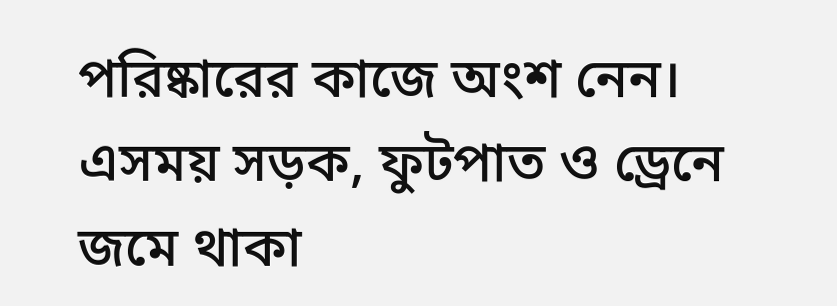পরিষ্কারের কাজে অংশ নেন। এসময় সড়ক, ফুটপাত ও ড্রেনে জমে থাকা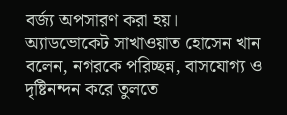বর্জ্য অপসারণ করা হয়।
অ্যাডভোকেট সাখাওয়াত হোসেন খান বলেন, নগরকে পরিচ্ছন্ন, বাসযোগ্য ও দৃষ্টিনন্দন করে তুলতে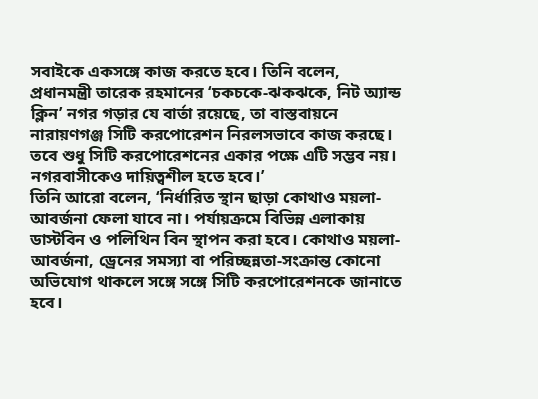সবাইকে একসঙ্গে কাজ করতে হবে। তিনি বলেন, প্রধানমন্ত্রী তারেক রহমানের ‘চকচকে-ঝকঝকে, নিট অ্যান্ড ক্লিন’ নগর গড়ার যে বার্তা রয়েছে, তা বাস্তবায়নে নারায়ণগঞ্জ সিটি করপোরেশন নিরলসভাবে কাজ করছে। তবে শুধু সিটি করপোরেশনের একার পক্ষে এটি সম্ভব নয়। নগরবাসীকেও দায়িত্বশীল হতে হবে।’
তিনি আরো বলেন, ‘নির্ধারিত স্থান ছাড়া কোথাও ময়লা-আবর্জনা ফেলা যাবে না। পর্যায়ক্রমে বিভিন্ন এলাকায় ডাস্টবিন ও পলিথিন বিন স্থাপন করা হবে। কোথাও ময়লা-আবর্জনা, ড্রেনের সমস্যা বা পরিচ্ছন্নতা-সংক্রান্ত কোনো অভিযোগ থাকলে সঙ্গে সঙ্গে সিটি করপোরেশনকে জানাতে হবে।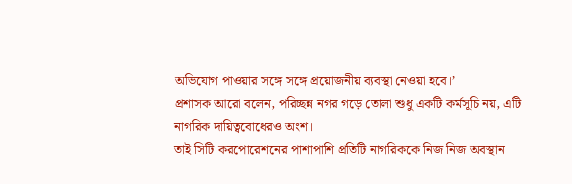অভিযোগ পাওয়ার সঙ্গে সঙ্গে প্রয়োজনীয় ব্যবস্থা নেওয়া হবে।’
প্রশাসক আরো বলেন, পরিচ্ছন্ন নগর গড়ে তোলা শুধু একটি কর্মসূচি নয়, এটি নাগরিক দায়িত্ববোধেরও অংশ।
তাই সিটি করপোরেশনের পাশাপাশি প্রতিটি নাগরিককে নিজ নিজ অবস্থান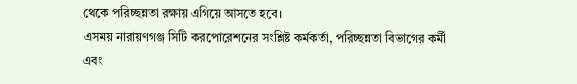থেকে পরিচ্ছন্নতা রক্ষায় এগিয়ে আসতে হবে।
এসময় নারায়ণগঞ্জ সিটি করপোরেশনের সংশ্লিষ্ট কর্মকর্তা, পরিচ্ছন্নতা বিভাগের কর্মী এবং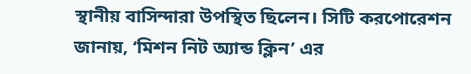স্থানীয় বাসিন্দারা উপস্থিত ছিলেন। সিটি করপোরেশন জানায়, ‘মিশন নিট অ্যান্ড ক্লিন’ এর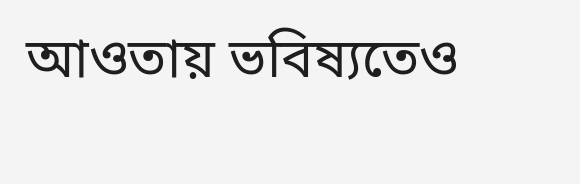আওতায় ভবিষ্যতেও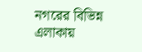নগরের বিভিন্ন এলাকায়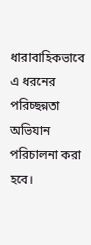ধারাবাহিকভাবে এ ধরনের পরিচ্ছন্নতা অভিযান পরিচালনা করা হবে।